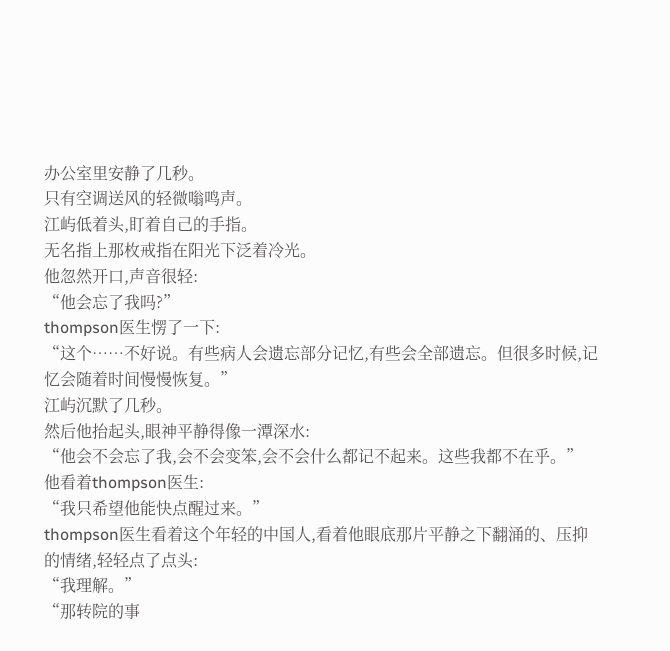办公室里安静了几秒。
只有空调送风的轻微嗡鸣声。
江屿低着头,盯着自己的手指。
无名指上那枚戒指在阳光下泛着冷光。
他忽然开口,声音很轻:
“他会忘了我吗?”
thompson医生愣了一下:
“这个……不好说。有些病人会遗忘部分记忆,有些会全部遗忘。但很多时候,记忆会随着时间慢慢恢复。”
江屿沉默了几秒。
然后他抬起头,眼神平静得像一潭深水:
“他会不会忘了我,会不会变笨,会不会什么都记不起来。这些我都不在乎。”
他看着thompson医生:
“我只希望他能快点醒过来。”
thompson医生看着这个年轻的中国人,看着他眼底那片平静之下翻涌的、压抑的情绪,轻轻点了点头:
“我理解。”
“那转院的事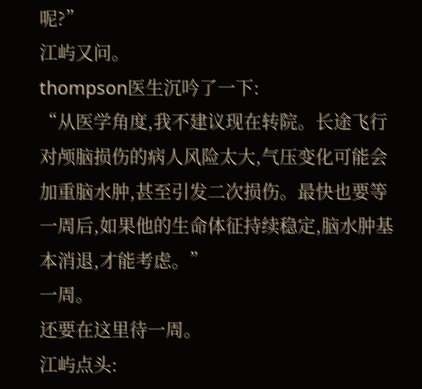呢?”
江屿又问。
thompson医生沉吟了一下:
“从医学角度,我不建议现在转院。长途飞行对颅脑损伤的病人风险太大,气压变化可能会加重脑水肿,甚至引发二次损伤。最快也要等一周后,如果他的生命体征持续稳定,脑水肿基本消退,才能考虑。”
一周。
还要在这里待一周。
江屿点头: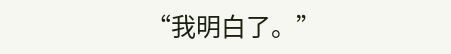“我明白了。”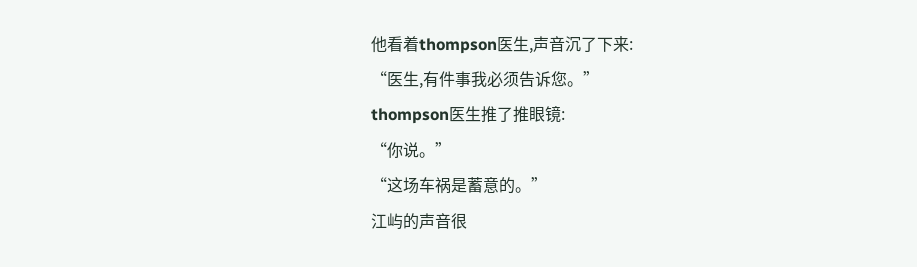他看着thompson医生,声音沉了下来:
“医生,有件事我必须告诉您。”
thompson医生推了推眼镜:
“你说。”
“这场车祸是蓄意的。”
江屿的声音很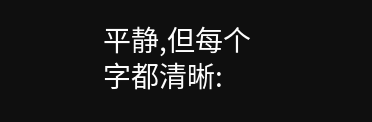平静,但每个字都清晰: